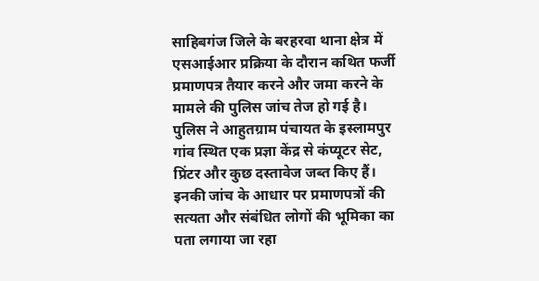साहिबगंज जिले के बरहरवा थाना क्षेत्र में एसआईआर प्रक्रिया के दौरान कथित फर्जी प्रमाणपत्र तैयार करने और जमा करने के मामले की पुलिस जांच तेज हो गई है। पुलिस ने आहुतग्राम पंचायत के इस्लामपुर गांव स्थित एक प्रज्ञा केंद्र से कंप्यूटर सेट, प्रिंटर और कुछ दस्तावेज जब्त किए हैं। इनकी जांच के आधार पर प्रमाणपत्रों की सत्यता और संबंधित लोगों की भूमिका का पता लगाया जा रहा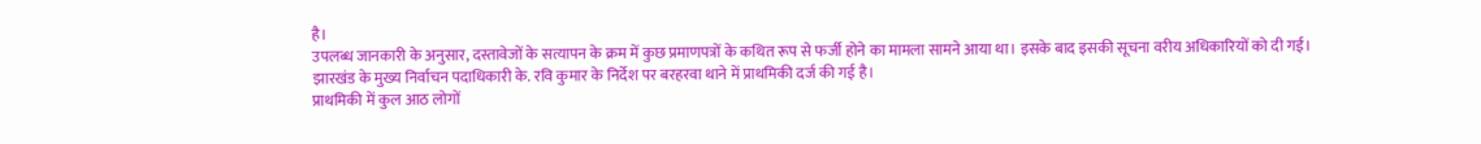है।
उपलब्ध जानकारी के अनुसार, दस्तावेजों के सत्यापन के क्रम में कुछ प्रमाणपत्रों के कथित रूप से फर्जी होने का मामला सामने आया था। इसके बाद इसकी सूचना वरीय अधिकारियों को दी गई। झारखंड के मुख्य निर्वाचन पदाधिकारी के. रवि कुमार के निर्देश पर बरहरवा थाने में प्राथमिकी दर्ज की गई है।
प्राथमिकी में कुल आठ लोगों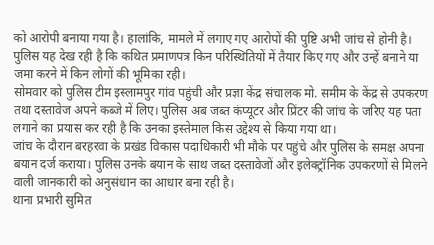को आरोपी बनाया गया है। हालांकि, मामले में लगाए गए आरोपों की पुष्टि अभी जांच से होनी है। पुलिस यह देख रही है कि कथित प्रमाणपत्र किन परिस्थितियों में तैयार किए गए और उन्हें बनाने या जमा करने में किन लोगों की भूमिका रही।
सोमवार को पुलिस टीम इस्लामपुर गांव पहुंची और प्रज्ञा केंद्र संचालक मो. समीम के केंद्र से उपकरण तथा दस्तावेज अपने कब्जे में लिए। पुलिस अब जब्त कंप्यूटर और प्रिंटर की जांच के जरिए यह पता लगाने का प्रयास कर रही है कि उनका इस्तेमाल किस उद्देश्य से किया गया था।
जांच के दौरान बरहरवा के प्रखंड विकास पदाधिकारी भी मौके पर पहुंचे और पुलिस के समक्ष अपना बयान दर्ज कराया। पुलिस उनके बयान के साथ जब्त दस्तावेजों और इलेक्ट्रॉनिक उपकरणों से मिलने वाली जानकारी को अनुसंधान का आधार बना रही है।
थाना प्रभारी सुमित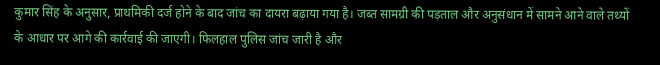कुमार सिंह के अनुसार, प्राथमिकी दर्ज होने के बाद जांच का दायरा बढ़ाया गया है। जब्त सामग्री की पड़ताल और अनुसंधान में सामने आने वाले तथ्यों के आधार पर आगे की कार्रवाई की जाएगी। फिलहाल पुलिस जांच जारी है और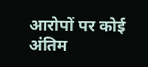आरोपों पर कोई अंतिम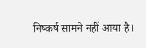निष्कर्ष सामने नहीं आया है।